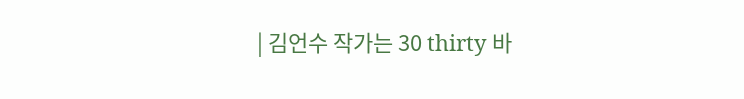| 김언수 작가는 30 thirty 바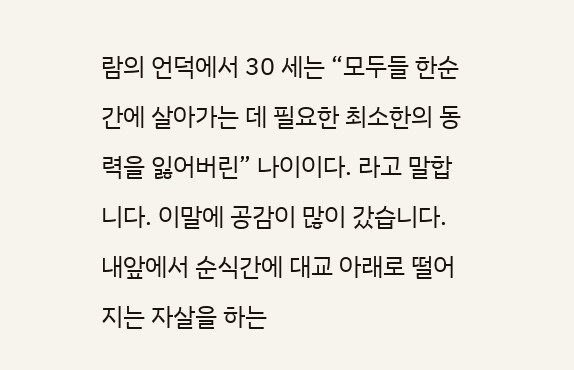람의 언덕에서 30 세는 “모두들 한순간에 살아가는 데 필요한 최소한의 동력을 잃어버린” 나이이다. 라고 말합니다. 이말에 공감이 많이 갔습니다. 내앞에서 순식간에 대교 아래로 떨어지는 자살을 하는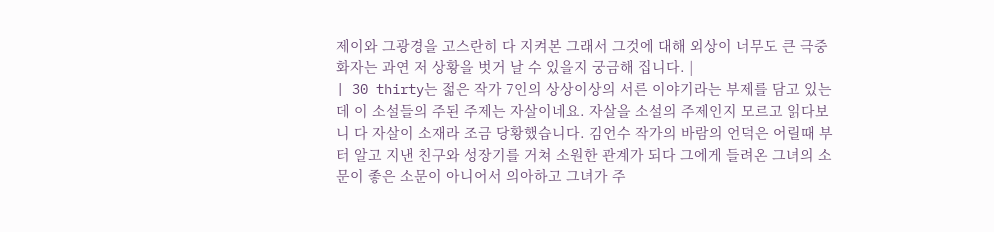제이와 그광경을 고스란히 다 지켜본 그래서 그것에 대해 외상이 너무도 큰 극중 화자는 과연 저 상황을 벗거 날 수 있을지 궁금해 집니다. |
| 30 thirty는 젊은 작가 7인의 상상이상의 서른 이야기라는 부제를 담고 있는데 이 소설들의 주된 주제는 자살이네요. 자살을 소설의 주제인지 모르고 읽다보니 다 자살이 소재라 조금 당황했습니다. 김언수 작가의 바람의 언덕은 어릴때 부터 알고 지낸 친구와 성장기를 거쳐 소원한 관계가 되다 그에게 들려온 그녀의 소문이 좋은 소문이 아니어서 의아하고 그녀가 주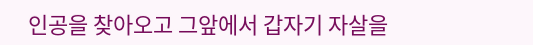인공을 찾아오고 그앞에서 갑자기 자살을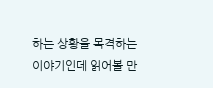하는 상황을 목격하는 이야기인데 읽어볼 만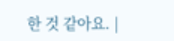한 것 같아요. |